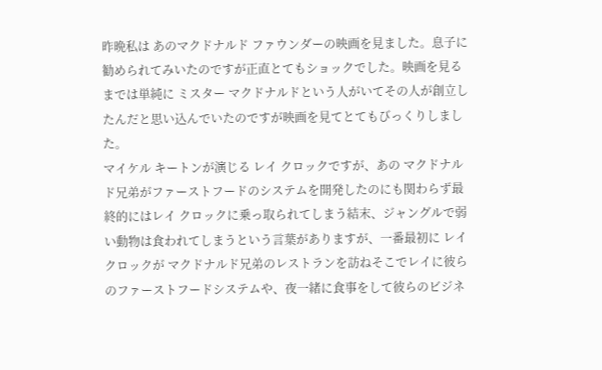昨晩私は あのマクドナルド ファウンダーの映画を見ました。息子に勧められてみいたのですが正直とてもショックでした。映画を見るまでは単純に ミスター マクドナルドという人がいてその人が創立したんだと思い込んでいたのですが映画を見てとてもびっくりしました。
マイケル キートンが演じる レイ クロックですが、あの マクドナルド兄弟がファーストフードのシステムを開発したのにも関わらず最終的にはレイ クロックに乗っ取られてしまう結末、ジャングルで弱い動物は食われてしまうという言葉がありますが、一番最初に レイ クロックが マクドナルド兄弟のレストランを訪ねそこでレイに彼らのファーストフードシステムや、夜一緒に食事をして彼らのビジネ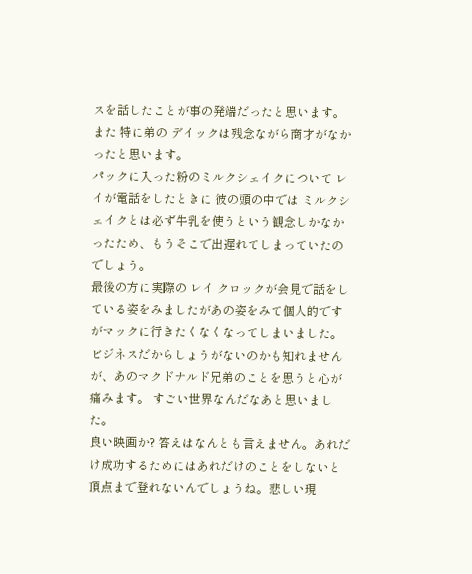スを話したことが事の発端だったと思います。また 特に弟の デイックは残念ながら商才がなかったと思います。
パックに入った粉のミルクシェイクについて レイが電話をしたときに 彼の頭の中では ミルクシェイクとは必ず牛乳を使うという観念しかなかったため、もうそこで出遅れてしまっていたのでしょう。
最後の方に実際の レイ クロックが会見で話をしている姿をみましたがあの姿をみて個人的ですがマックに行きたくなくなってしまいました。ビジネスだからしょうがないのかも知れませんが、あのマクドナルド兄弟のことを思うと心が痛みます。 すごい世界なんだなあと思いました。
良い映画か? 答えはなんとも言えません。あれだけ成功するためにはあれだけのことをしないと頂点まで登れないんでしょうね。悲しい現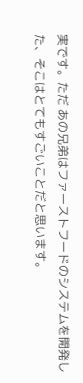実です。ただ あの兄弟はファーストフードのシステムを開発した、そこはとてもすごいことだと思います。